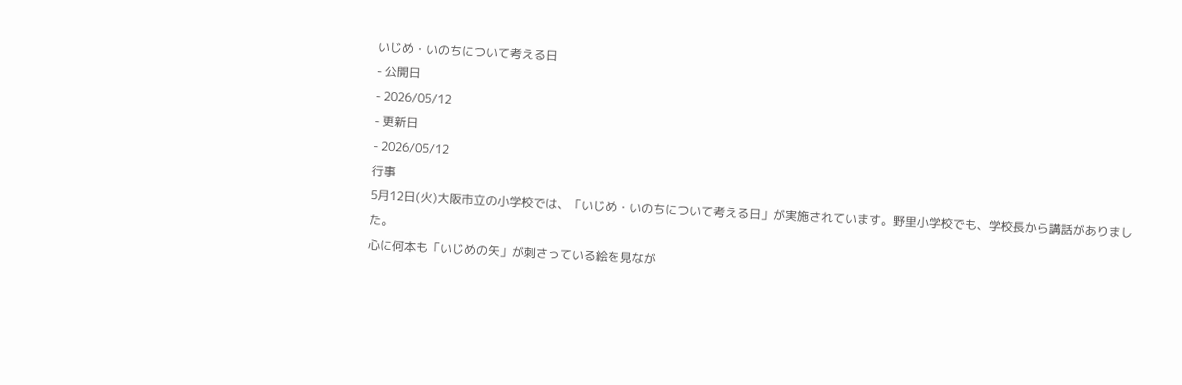いじめ・いのちについて考える日
- 公開日
- 2026/05/12
- 更新日
- 2026/05/12
行事
5月12日(火)大阪市立の小学校では、「いじめ・いのちについて考える日」が実施されています。野里小学校でも、学校長から講話がありました。
心に何本も「いじめの矢」が刺さっている絵を見なが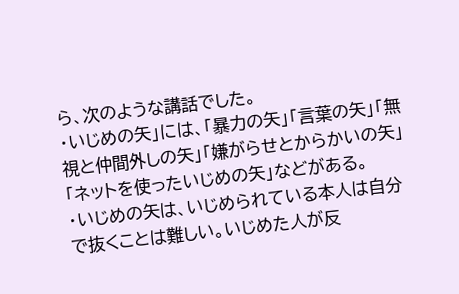ら、次のような講話でした。
・いじめの矢」には、「暴力の矢」「言葉の矢」「無視と仲間外しの矢」「嫌がらせとからかいの矢」「ネットを使ったいじめの矢」などがある。
・いじめの矢は、いじめられている本人は自分で抜くことは難しい。いじめた人が反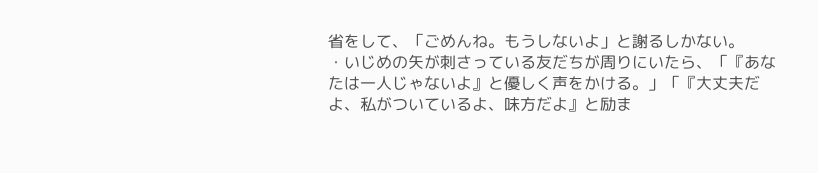省をして、「ごめんね。もうしないよ」と謝るしかない。
・いじめの矢が刺さっている友だちが周りにいたら、「『あなたは一人じゃないよ』と優しく声をかける。」「『大丈夫だよ、私がついているよ、味方だよ』と励ま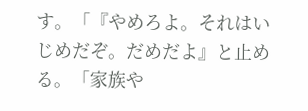す。「『やめろよ。それはいじめだぞ。だめだよ』と止める。「家族や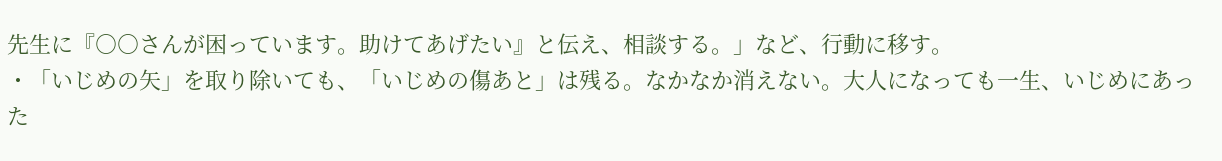先生に『○○さんが困っています。助けてあげたい』と伝え、相談する。」など、行動に移す。
・「いじめの矢」を取り除いても、「いじめの傷あと」は残る。なかなか消えない。大人になっても一生、いじめにあった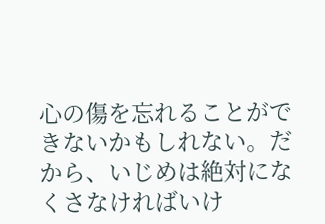心の傷を忘れることができないかもしれない。だから、いじめは絶対になくさなければいけ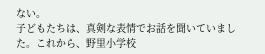ない。
子どもたちは、真剣な表情でお話を聞いていました。これから、野里小学校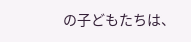の子どもたちは、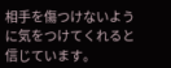相手を傷つけないように気をつけてくれると信じています。